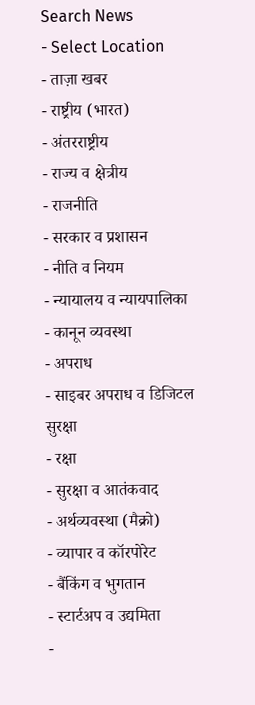Search News
- Select Location
- ताज़ा खबर
- राष्ट्रीय (भारत)
- अंतरराष्ट्रीय
- राज्य व क्षेत्रीय
- राजनीति
- सरकार व प्रशासन
- नीति व नियम
- न्यायालय व न्यायपालिका
- कानून व्यवस्था
- अपराध
- साइबर अपराध व डिजिटल सुरक्षा
- रक्षा
- सुरक्षा व आतंकवाद
- अर्थव्यवस्था (मैक्रो)
- व्यापार व कॉरपोरेट
- बैंकिंग व भुगतान
- स्टार्टअप व उद्यमिता
-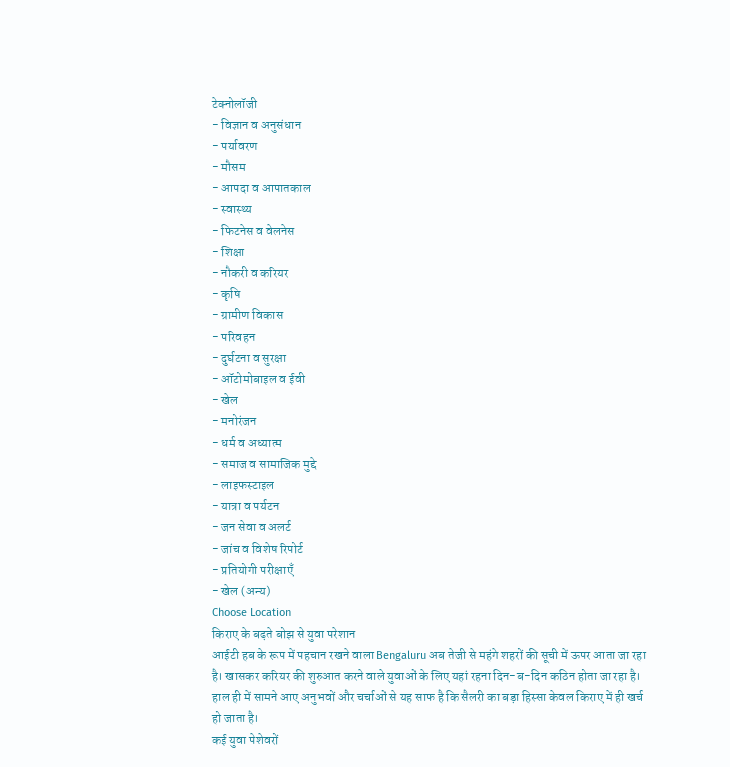टेक्नोलॉजी
- विज्ञान व अनुसंधान
- पर्यावरण
- मौसम
- आपदा व आपातकाल
- स्वास्थ्य
- फिटनेस व वेलनेस
- शिक्षा
- नौकरी व करियर
- कृषि
- ग्रामीण विकास
- परिवहन
- दुर्घटना व सुरक्षा
- ऑटोमोबाइल व ईवी
- खेल
- मनोरंजन
- धर्म व अध्यात्म
- समाज व सामाजिक मुद्दे
- लाइफस्टाइल
- यात्रा व पर्यटन
- जन सेवा व अलर्ट
- जांच व विशेष रिपोर्ट
- प्रतियोगी परीक्षाएँ
- खेल (अन्य)
Choose Location
किराए के बढ़ते बोझ से युवा परेशान
आईटी हब के रूप में पहचान रखने वाला Bengaluru अब तेजी से महंगे शहरों की सूची में ऊपर आता जा रहा है। खासकर करियर की शुरुआत करने वाले युवाओं के लिए यहां रहना दिन-ब-दिन कठिन होता जा रहा है। हाल ही में सामने आए अनुभवों और चर्चाओं से यह साफ है कि सैलरी का बड़ा हिस्सा केवल किराए में ही खर्च हो जाता है।
कई युवा पेशेवरों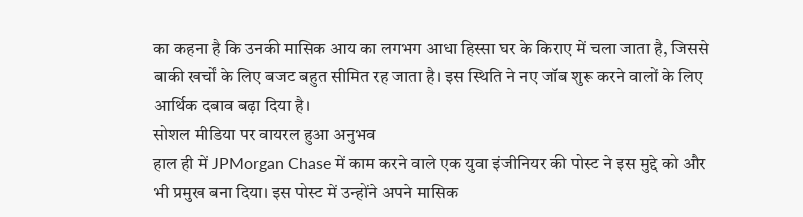का कहना है कि उनकी मासिक आय का लगभग आधा हिस्सा घर के किराए में चला जाता है, जिससे बाकी खर्चों के लिए बजट बहुत सीमित रह जाता है। इस स्थिति ने नए जॉब शुरू करने वालों के लिए आर्थिक दबाव बढ़ा दिया है।
सोशल मीडिया पर वायरल हुआ अनुभव
हाल ही में JPMorgan Chase में काम करने वाले एक युवा इंजीनियर की पोस्ट ने इस मुद्दे को और भी प्रमुख बना दिया। इस पोस्ट में उन्होंने अपने मासिक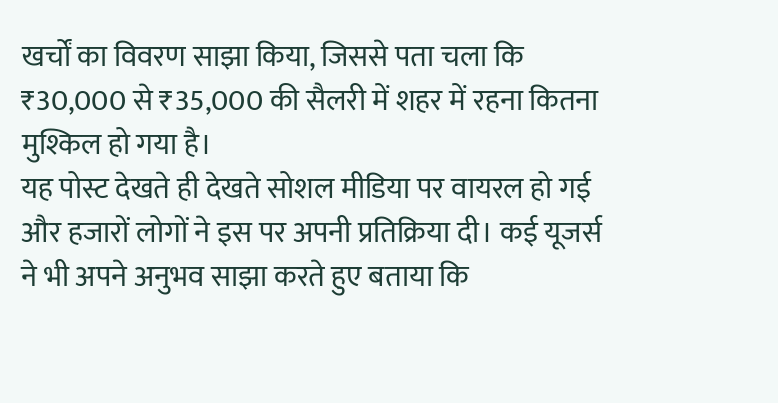खर्चों का विवरण साझा किया, जिससे पता चला कि ₹30,000 से ₹35,000 की सैलरी में शहर में रहना कितना मुश्किल हो गया है।
यह पोस्ट देखते ही देखते सोशल मीडिया पर वायरल हो गई और हजारों लोगों ने इस पर अपनी प्रतिक्रिया दी। कई यूजर्स ने भी अपने अनुभव साझा करते हुए बताया कि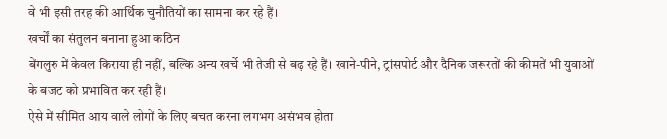वे भी इसी तरह की आर्थिक चुनौतियों का सामना कर रहे हैं।
खर्चों का संतुलन बनाना हुआ कठिन
बेंगलुरु में केवल किराया ही नहीं, बल्कि अन्य खर्चे भी तेजी से बढ़ रहे हैं। खाने-पीने, ट्रांसपोर्ट और दैनिक जरूरतों की कीमतें भी युवाओं के बजट को प्रभावित कर रही हैं।
ऐसे में सीमित आय वाले लोगों के लिए बचत करना लगभग असंभव होता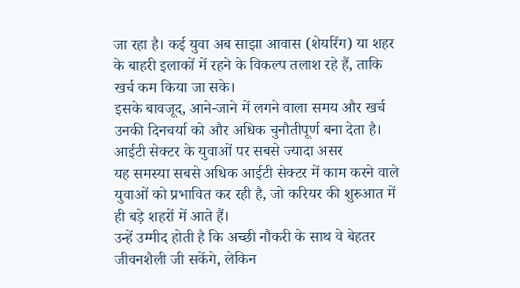जा रहा है। कई युवा अब साझा आवास (शेयरिंग) या शहर के बाहरी इलाकों में रहने के विकल्प तलाश रहे हैं, ताकि खर्च कम किया जा सके।
इसके बावजूद, आने-जाने में लगने वाला समय और खर्च उनकी दिनचर्या को और अधिक चुनौतीपूर्ण बना देता है।
आईटी सेक्टर के युवाओं पर सबसे ज्यादा असर
यह समस्या सबसे अधिक आईटी सेक्टर में काम करने वाले युवाओं को प्रभावित कर रही है, जो करियर की शुरुआत में ही बड़े शहरों में आते हैं।
उन्हें उम्मीद होती है कि अच्छी नौकरी के साथ वे बेहतर जीवनशैली जी सकेंगे, लेकिन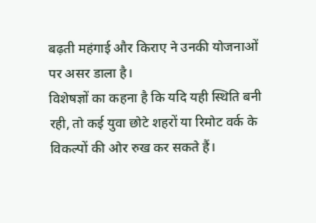बढ़ती महंगाई और किराए ने उनकी योजनाओं पर असर डाला है।
विशेषज्ञों का कहना है कि यदि यही स्थिति बनी रही, तो कई युवा छोटे शहरों या रिमोट वर्क के विकल्पों की ओर रुख कर सकते हैं।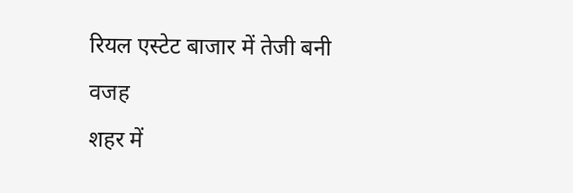रियल एस्टेट बाजार में तेजी बनी वजह
शहर में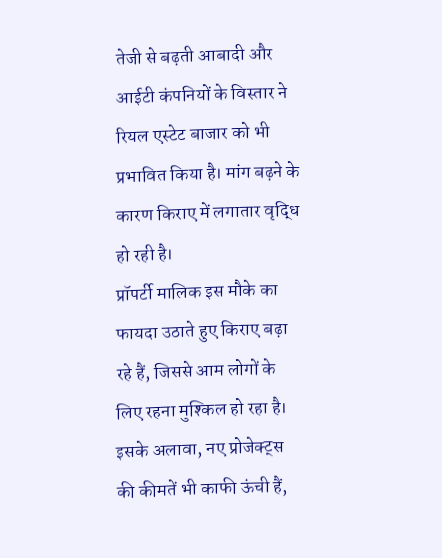तेजी से बढ़ती आबादी और आईटी कंपनियों के विस्तार ने रियल एस्टेट बाजार को भी प्रभावित किया है। मांग बढ़ने के कारण किराए में लगातार वृद्धि हो रही है।
प्रॉपर्टी मालिक इस मौके का फायदा उठाते हुए किराए बढ़ा रहे हैं, जिससे आम लोगों के लिए रहना मुश्किल हो रहा है।
इसके अलावा, नए प्रोजेक्ट्स की कीमतें भी काफी ऊंची हैं,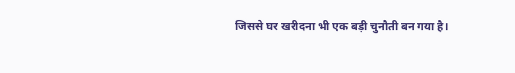जिससे घर खरीदना भी एक बड़ी चुनौती बन गया है।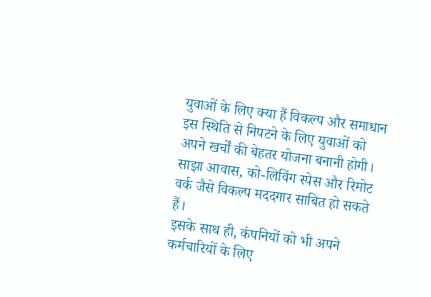युवाओं के लिए क्या हैं विकल्प और समाधान
इस स्थिति से निपटने के लिए युवाओं को अपने खर्चों की बेहतर योजना बनानी होगी। साझा आवास, को-लिविंग स्पेस और रिमोट वर्क जैसे विकल्प मददगार साबित हो सकते हैं।
इसके साथ ही, कंपनियों को भी अपने कर्मचारियों के लिए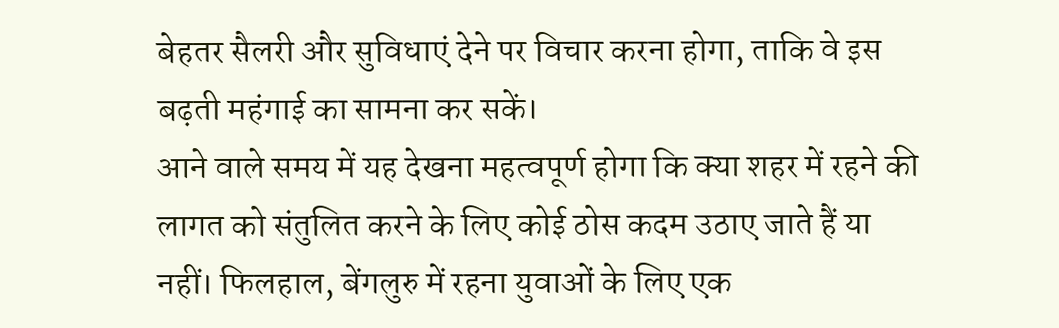बेहतर सैलरी और सुविधाएं देने पर विचार करना होगा, ताकि वे इस बढ़ती महंगाई का सामना कर सकें।
आने वाले समय में यह देखना महत्वपूर्ण होगा कि क्या शहर में रहने की लागत को संतुलित करने के लिए कोई ठोस कदम उठाए जाते हैं या नहीं। फिलहाल, बेंगलुरु में रहना युवाओं के लिए एक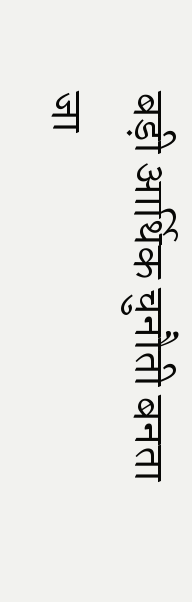बड़ी आर्थिक चुनौती बनता जा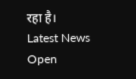रहा है।
Latest News
Open